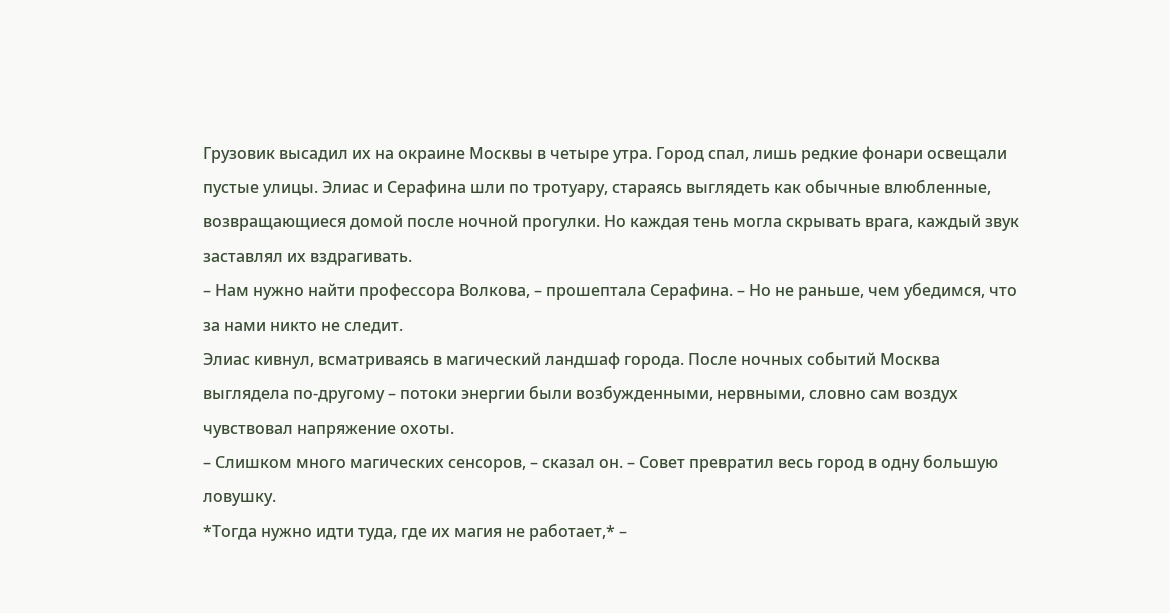Грузовик высадил их на окраине Москвы в четыре утра. Город спал, лишь редкие фонари освещали пустые улицы. Элиас и Серафина шли по тротуару, стараясь выглядеть как обычные влюбленные, возвращающиеся домой после ночной прогулки. Но каждая тень могла скрывать врага, каждый звук заставлял их вздрагивать.
– Нам нужно найти профессора Волкова, – прошептала Серафина. – Но не раньше, чем убедимся, что за нами никто не следит.
Элиас кивнул, всматриваясь в магический ландшаф города. После ночных событий Москва выглядела по-другому – потоки энергии были возбужденными, нервными, словно сам воздух чувствовал напряжение охоты.
– Слишком много магических сенсоров, – сказал он. – Совет превратил весь город в одну большую ловушку.
*Тогда нужно идти туда, где их магия не работает,* –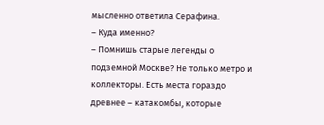мысленно ответила Серафина.
– Куда именно?
– Помнишь старые легенды о подземной Москве? Не только метро и коллекторы. Есть места гораздо древнее – катакомбы, которые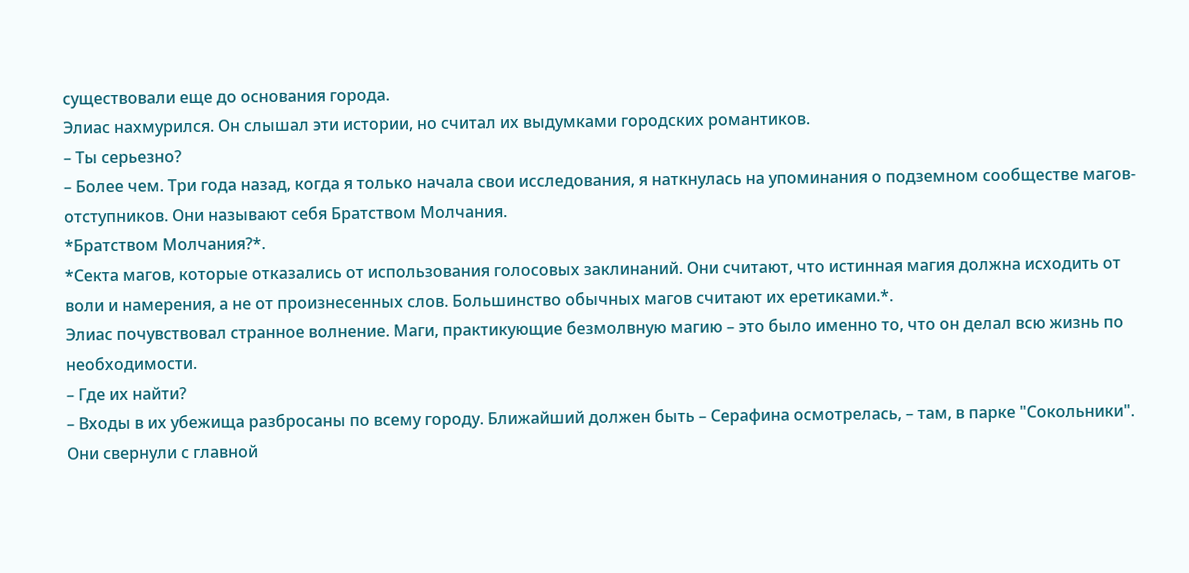существовали еще до основания города.
Элиас нахмурился. Он слышал эти истории, но считал их выдумками городских романтиков.
– Ты серьезно?
– Более чем. Три года назад, когда я только начала свои исследования, я наткнулась на упоминания о подземном сообществе магов-отступников. Они называют себя Братством Молчания.
*Братством Молчания?*.
*Секта магов, которые отказались от использования голосовых заклинаний. Они считают, что истинная магия должна исходить от воли и намерения, а не от произнесенных слов. Большинство обычных магов считают их еретиками.*.
Элиас почувствовал странное волнение. Маги, практикующие безмолвную магию – это было именно то, что он делал всю жизнь по необходимости.
– Где их найти?
– Входы в их убежища разбросаны по всему городу. Ближайший должен быть – Серафина осмотрелась, – там, в парке "Сокольники".
Они свернули с главной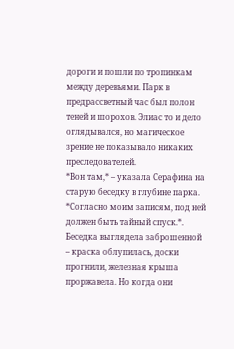дороги и пошли по тропинкам между деревьями. Парк в предрассветный час был полон теней и шорохов. Элиас то и дело оглядывался, но магическое зрение не показывало никаких преследователей.
*Вон там,* – указала Серафина на старую беседку в глубине парка. *Согласно моим записям, под ней должен быть тайный спуск.*.
Беседка выглядела заброшенной – краска облупилась, доски прогнили, железная крыша проржавела. Но когда они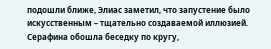подошли ближе, Элиас заметил, что запустение было искусственным – тщательно создаваемой иллюзией.
Серафина обошла беседку по кругу,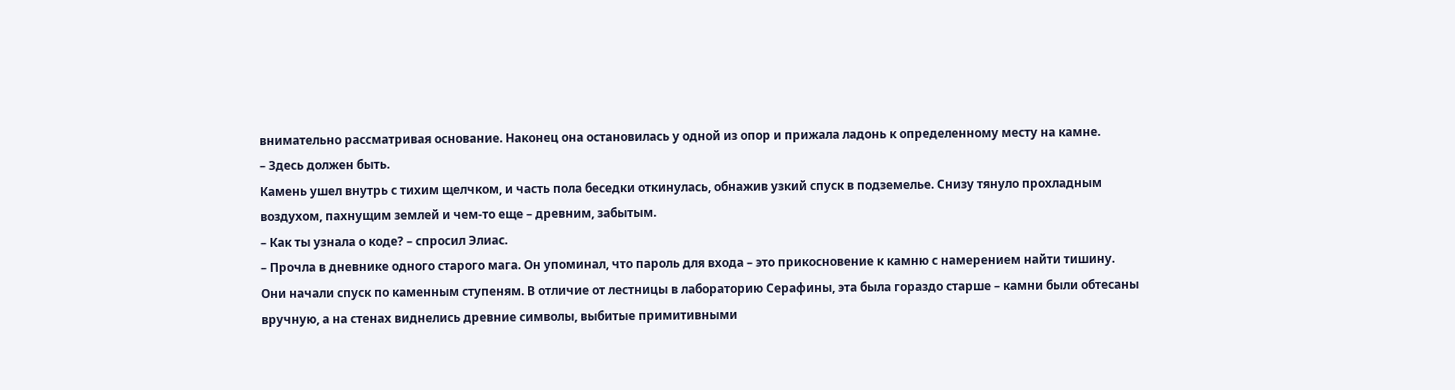внимательно рассматривая основание. Наконец она остановилась у одной из опор и прижала ладонь к определенному месту на камне.
– Здесь должен быть.
Камень ушел внутрь с тихим щелчком, и часть пола беседки откинулась, обнажив узкий спуск в подземелье. Снизу тянуло прохладным воздухом, пахнущим землей и чем-то еще – древним, забытым.
– Как ты узнала о коде? – спросил Элиас.
– Прочла в дневнике одного старого мага. Он упоминал, что пароль для входа – это прикосновение к камню с намерением найти тишину.
Они начали спуск по каменным ступеням. В отличие от лестницы в лабораторию Серафины, эта была гораздо старше – камни были обтесаны вручную, а на стенах виднелись древние символы, выбитые примитивными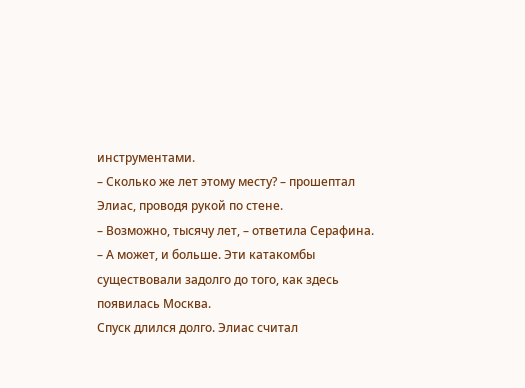инструментами.
– Сколько же лет этому месту? – прошептал Элиас, проводя рукой по стене.
– Возможно, тысячу лет, – ответила Серафина. – А может, и больше. Эти катакомбы существовали задолго до того, как здесь появилась Москва.
Спуск длился долго. Элиас считал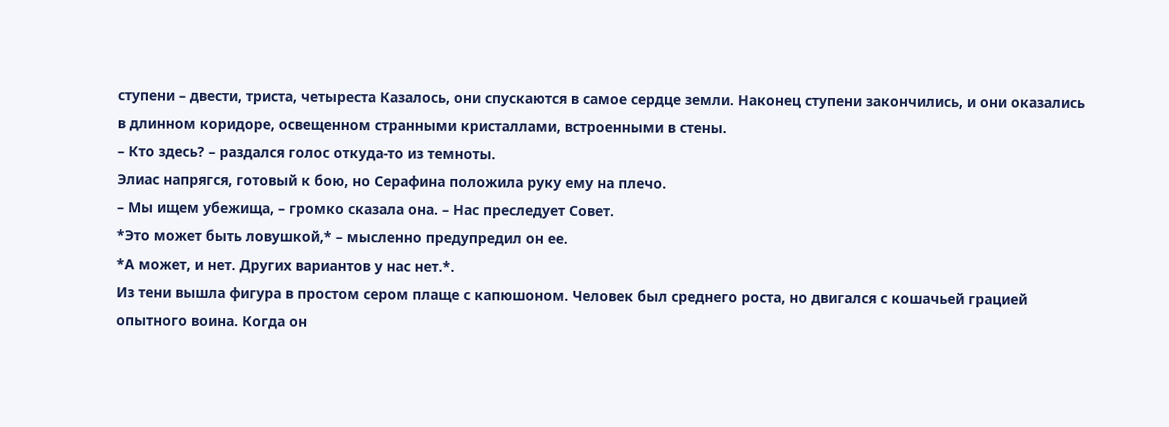ступени – двести, триста, четыреста Казалось, они спускаются в самое сердце земли. Наконец ступени закончились, и они оказались в длинном коридоре, освещенном странными кристаллами, встроенными в стены.
– Кто здесь? – раздался голос откуда-то из темноты.
Элиас напрягся, готовый к бою, но Серафина положила руку ему на плечо.
– Мы ищем убежища, – громко сказала она. – Нас преследует Совет.
*Это может быть ловушкой,* – мысленно предупредил он ее.
*А может, и нет. Других вариантов у нас нет.*.
Из тени вышла фигура в простом сером плаще с капюшоном. Человек был среднего роста, но двигался с кошачьей грацией опытного воина. Когда он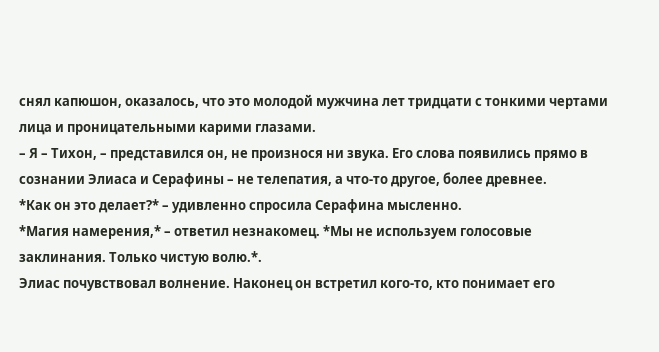снял капюшон, оказалось, что это молодой мужчина лет тридцати с тонкими чертами лица и проницательными карими глазами.
– Я – Тихон, – представился он, не произнося ни звука. Его слова появились прямо в сознании Элиаса и Серафины – не телепатия, а что-то другое, более древнее.
*Как он это делает?* – удивленно спросила Серафина мысленно.
*Магия намерения,* – ответил незнакомец. *Мы не используем голосовые заклинания. Только чистую волю.*.
Элиас почувствовал волнение. Наконец он встретил кого-то, кто понимает его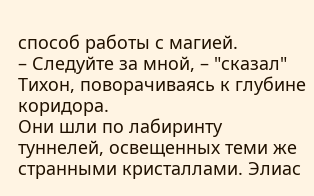способ работы с магией.
– Следуйте за мной, – "сказал" Тихон, поворачиваясь к глубине коридора.
Они шли по лабиринту туннелей, освещенных теми же странными кристаллами. Элиас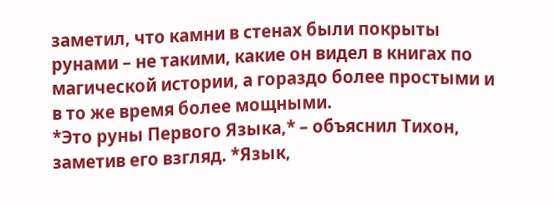заметил, что камни в стенах были покрыты рунами – не такими, какие он видел в книгах по магической истории, а гораздо более простыми и в то же время более мощными.
*Это руны Первого Языка,* – объяснил Тихон, заметив его взгляд. *Язык,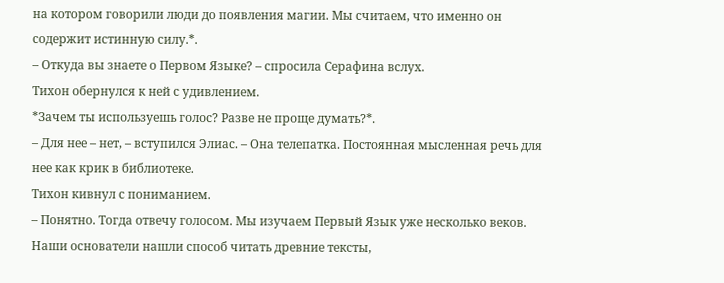на котором говорили люди до появления магии. Мы считаем, что именно он содержит истинную силу.*.
– Откуда вы знаете о Первом Языке? – спросила Серафина вслух.
Тихон обернулся к ней с удивлением.
*Зачем ты используешь голос? Разве не проще думать?*.
– Для нее – нет, – вступился Элиас. – Она телепатка. Постоянная мысленная речь для нее как крик в библиотеке.
Тихон кивнул с пониманием.
– Понятно. Тогда отвечу голосом. Мы изучаем Первый Язык уже несколько веков. Наши основатели нашли способ читать древние тексты,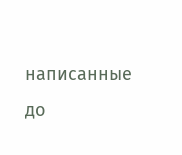написанные до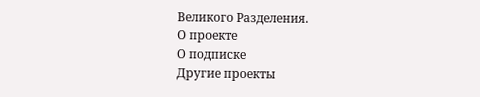Великого Разделения.
О проекте
О подписке
Другие проекты